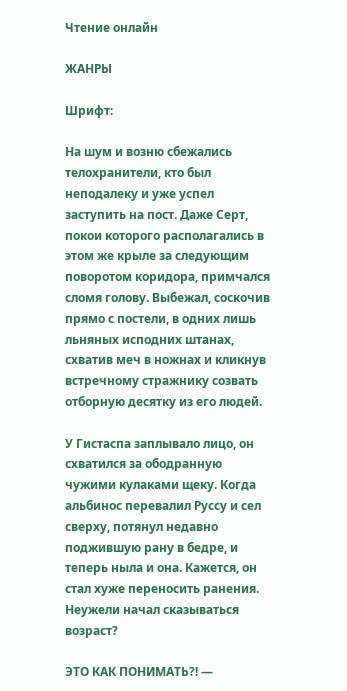Чтение онлайн

ЖАНРЫ

Шрифт:

На шум и возню сбежались телохранители, кто был неподалеку и уже успел заступить на пост. Даже Серт, покои которого располагались в этом же крыле за следующим поворотом коридора, примчался сломя голову. Выбежал, соскочив прямо с постели, в одних лишь льняных исподних штанах, схватив меч в ножнах и кликнув встречному стражнику созвать отборную десятку из его людей.

У Гистаспа заплывало лицо, он схватился за ободранную чужими кулаками щеку. Когда альбинос перевалил Руссу и сел сверху, потянул недавно поджившую рану в бедре, и теперь ныла и она. Кажется, он стал хуже переносить ранения. Неужели начал сказываться возраст?

ЭТО КАК ПОНИМАТЬ?! —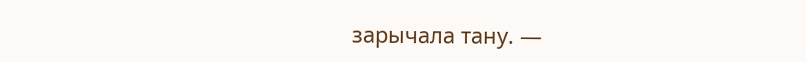зарычала тану. —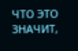ЧТО ЭТО ЗНАЧИТ,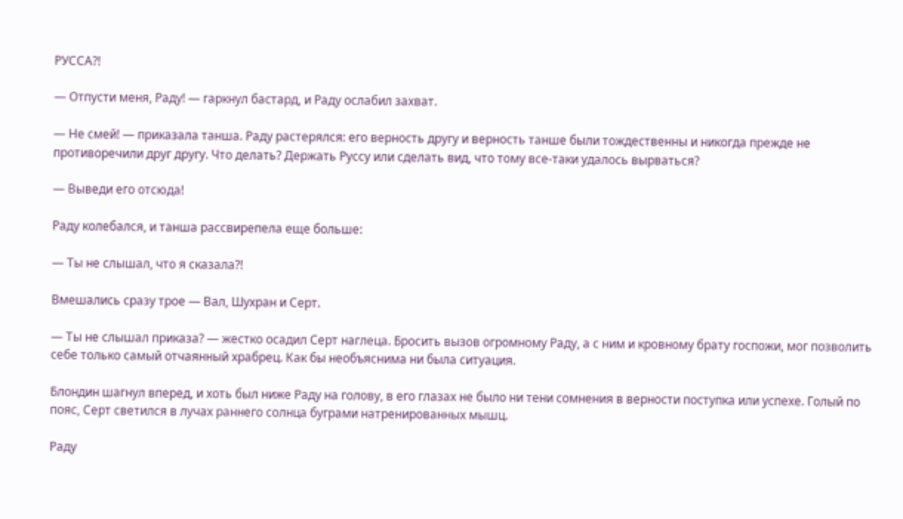РУССА?!

— Отпусти меня, Раду! — гаркнул бастард, и Раду ослабил захват.

— Не смей! — приказала танша. Раду растерялся: его верность другу и верность танше были тождественны и никогда прежде не противоречили друг другу. Что делать? Держать Руссу или сделать вид, что тому все-таки удалось вырваться?

— Выведи его отсюда!

Раду колебался, и танша рассвирепела еще больше:

— Ты не слышал, что я сказала?!

Вмешались сразу трое — Вал, Шухран и Серт.

— Ты не слышал приказа? — жестко осадил Серт наглеца. Бросить вызов огромному Раду, а с ним и кровному брату госпожи, мог позволить себе только самый отчаянный храбрец. Как бы необъяснима ни была ситуация.

Блондин шагнул вперед, и хоть был ниже Раду на голову, в его глазах не было ни тени сомнения в верности поступка или успехе. Голый по пояс, Серт светился в лучах раннего солнца буграми натренированных мышц.

Раду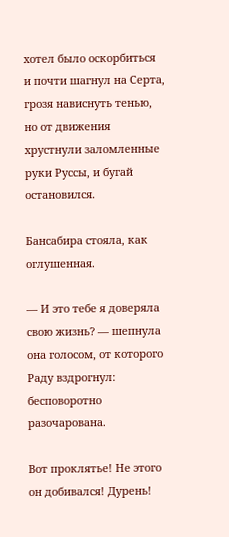хотел было оскорбиться и почти шагнул на Серта, грозя нависнуть тенью, но от движения хрустнули заломленные руки Руссы, и бугай остановился.

Бансабира стояла, как оглушенная.

— И это тебе я доверяла свою жизнь? — шепнула она голосом, от которого Раду вздрогнул: бесповоротно разочарована.

Вот проклятье! Не этого он добивался! Дурень!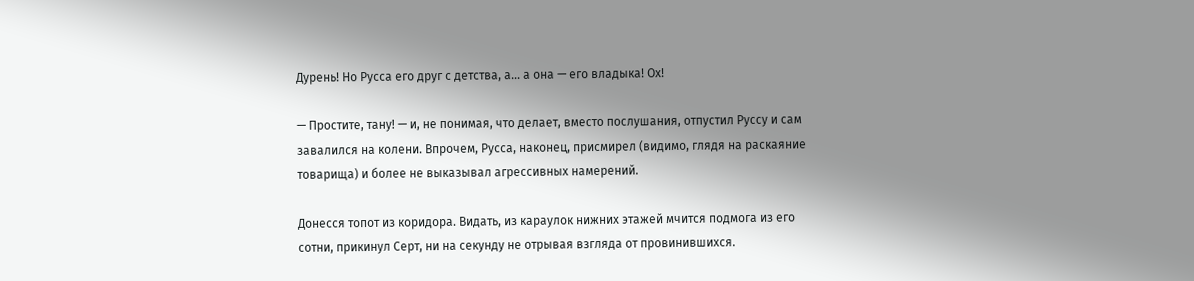Дурень! Но Русса его друг с детства, а… а она — его владыка! Ох!

— Простите, тану! — и, не понимая, что делает, вместо послушания, отпустил Руссу и сам завалился на колени. Впрочем, Русса, наконец, присмирел (видимо, глядя на раскаяние товарища) и более не выказывал агрессивных намерений.

Донесся топот из коридора. Видать, из караулок нижних этажей мчится подмога из его сотни, прикинул Серт, ни на секунду не отрывая взгляда от провинившихся.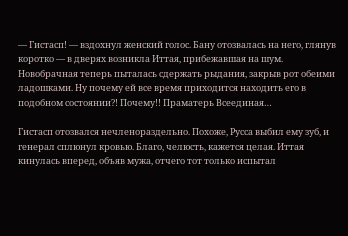— Гистасп! — вздохнул женский голос. Бану отозвалась на него, глянув коротко — в дверях возникла Иттая, прибежавшая на шум. Новобрачная теперь пыталась сдержать рыдания, закрыв рот обеими ладошками. Ну почему ей все время приходится находить его в подобном состоянии?! Почему!! Праматерь Всеединая…

Гистасп отозвался нечленораздельно. Похоже, Русса выбил ему зуб, и генерал сплюнул кровью. Благо, челюсть, кажется целая. Иттая кинулась вперед, объяв мужа, отчего тот только испытал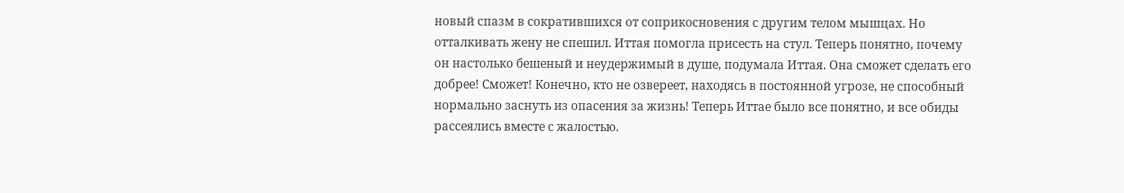новый спазм в сократившихся от соприкосновения с другим телом мышцах. Но отталкивать жену не спешил. Иттая помогла присесть на стул. Теперь понятно, почему он настолько бешеный и неудержимый в душе, подумала Иттая. Она сможет сделать его добрее! Сможет! Конечно, кто не озвереет, находясь в постоянной угрозе, не способный нормально заснуть из опасения за жизнь! Теперь Иттае было все понятно, и все обиды рассеялись вместе с жалостью.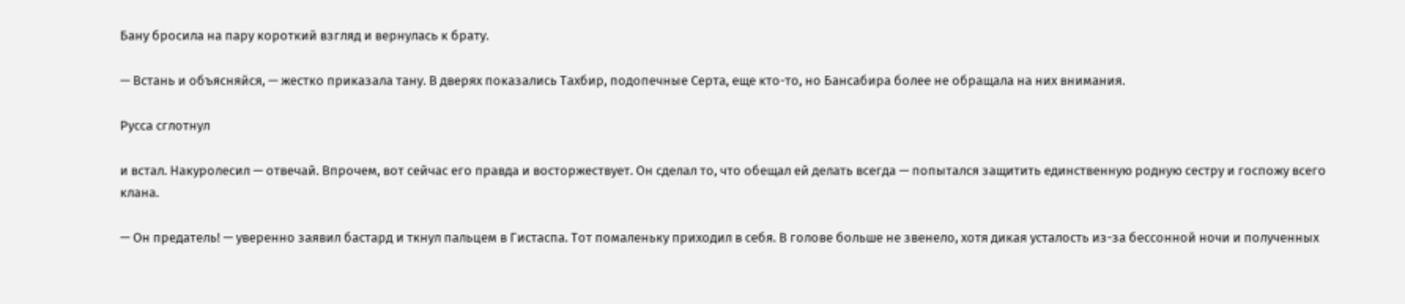Бану бросила на пару короткий взгляд и вернулась к брату.

— Встань и объясняйся, — жестко приказала тану. В дверях показались Тахбир, подопечные Серта, еще кто-то, но Бансабира более не обращала на них внимания.

Русса сглотнул

и встал. Накуролесил — отвечай. Впрочем, вот сейчас его правда и восторжествует. Он сделал то, что обещал ей делать всегда — попытался защитить единственную родную сестру и госпожу всего клана.

— Он предатель! — уверенно заявил бастард и ткнул пальцем в Гистаспа. Тот помаленьку приходил в себя. В голове больше не звенело, хотя дикая усталость из-за бессонной ночи и полученных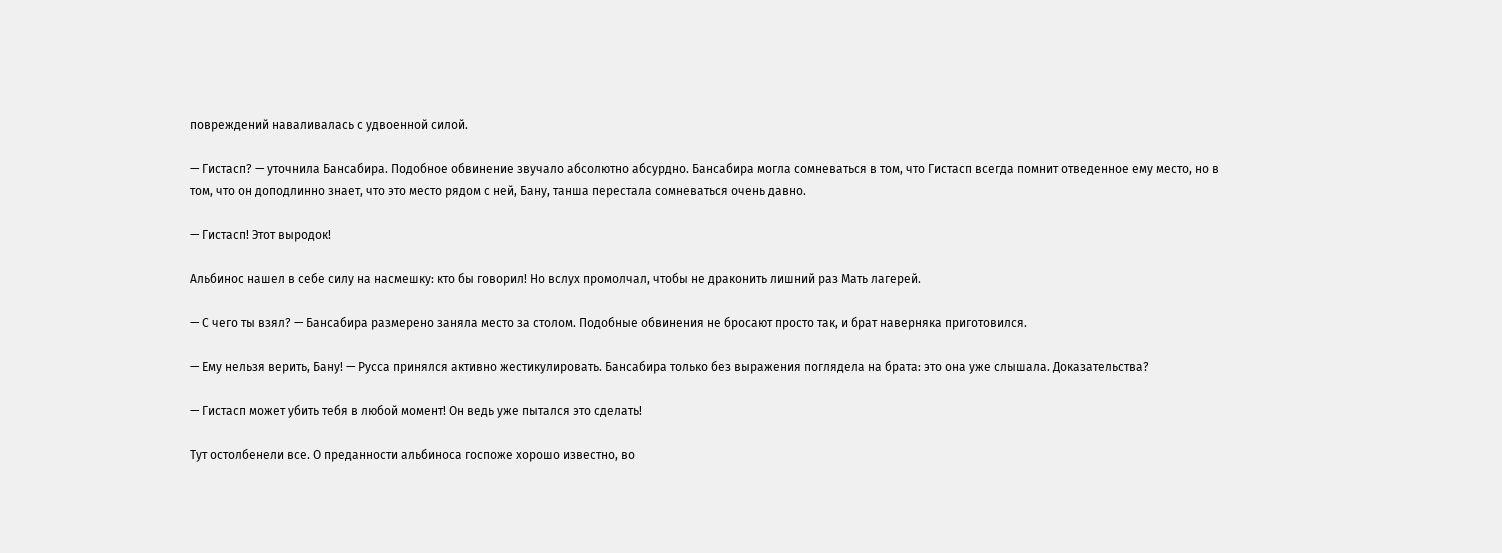повреждений наваливалась с удвоенной силой.

— Гистасп? — уточнила Бансабира. Подобное обвинение звучало абсолютно абсурдно. Бансабира могла сомневаться в том, что Гистасп всегда помнит отведенное ему место, но в том, что он доподлинно знает, что это место рядом с ней, Бану, танша перестала сомневаться очень давно.

— Гистасп! Этот выродок!

Альбинос нашел в себе силу на насмешку: кто бы говорил! Но вслух промолчал, чтобы не драконить лишний раз Мать лагерей.

— С чего ты взял? — Бансабира размерено заняла место за столом. Подобные обвинения не бросают просто так, и брат наверняка приготовился.

— Ему нельзя верить, Бану! — Русса принялся активно жестикулировать. Бансабира только без выражения поглядела на брата: это она уже слышала. Доказательства?

— Гистасп может убить тебя в любой момент! Он ведь уже пытался это сделать!

Тут остолбенели все. О преданности альбиноса госпоже хорошо известно, во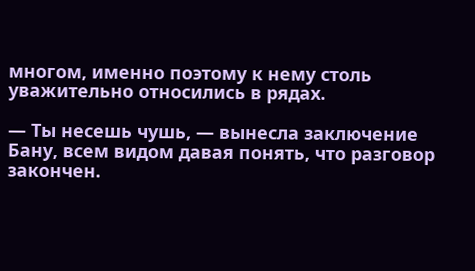многом, именно поэтому к нему столь уважительно относились в рядах.

— Ты несешь чушь, — вынесла заключение Бану, всем видом давая понять, что разговор закончен.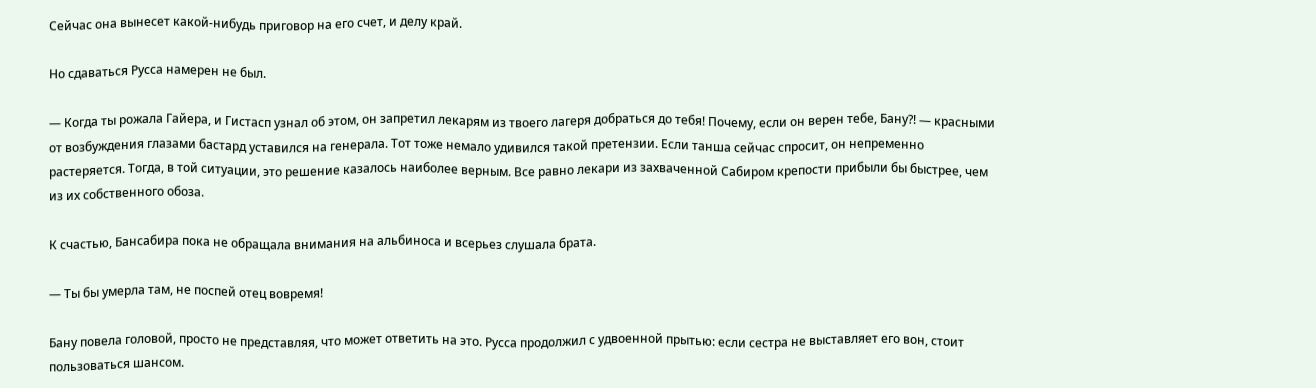Сейчас она вынесет какой-нибудь приговор на его счет, и делу край.

Но сдаваться Русса намерен не был.

— Когда ты рожала Гайера, и Гистасп узнал об этом, он запретил лекарям из твоего лагеря добраться до тебя! Почему, если он верен тебе, Бану?! — красными от возбуждения глазами бастард уставился на генерала. Тот тоже немало удивился такой претензии. Если танша сейчас спросит, он непременно растеряется. Тогда, в той ситуации, это решение казалось наиболее верным. Все равно лекари из захваченной Сабиром крепости прибыли бы быстрее, чем из их собственного обоза.

К счастью, Бансабира пока не обращала внимания на альбиноса и всерьез слушала брата.

— Ты бы умерла там, не поспей отец вовремя!

Бану повела головой, просто не представляя, что может ответить на это. Русса продолжил с удвоенной прытью: если сестра не выставляет его вон, стоит пользоваться шансом.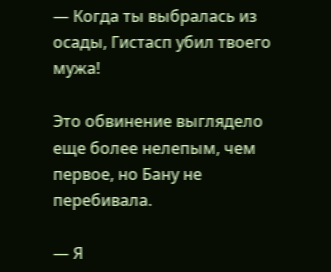— Когда ты выбралась из осады, Гистасп убил твоего мужа!

Это обвинение выглядело еще более нелепым, чем первое, но Бану не перебивала.

— Я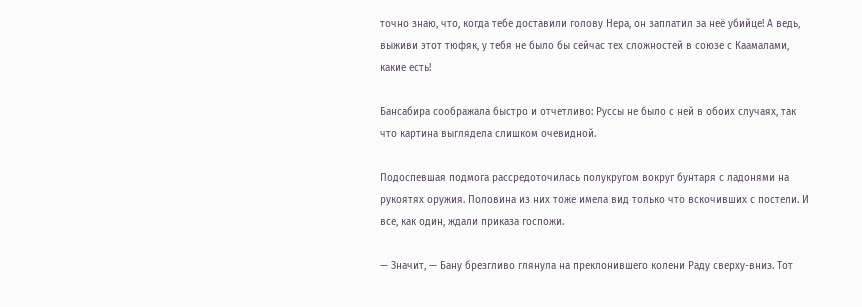точно знаю, что, когда тебе доставили голову Нера, он заплатил за неё убийце! А ведь, выживи этот тюфяк, у тебя не было бы сейчас тех сложностей в союзе с Каамалами, какие есть!

Бансабира соображала быстро и отчетливо: Руссы не было с ней в обоих случаях, так что картина выглядела слишком очевидной.

Подоспевшая подмога рассредоточилась полукругом вокруг бунтаря с ладонями на рукоятях оружия. Половина из них тоже имела вид только что вскочивших с постели. И все, как один, ждали приказа госпожи.

— Значит, — Бану брезгливо глянула на преклонившего колени Раду сверху-вниз. Тот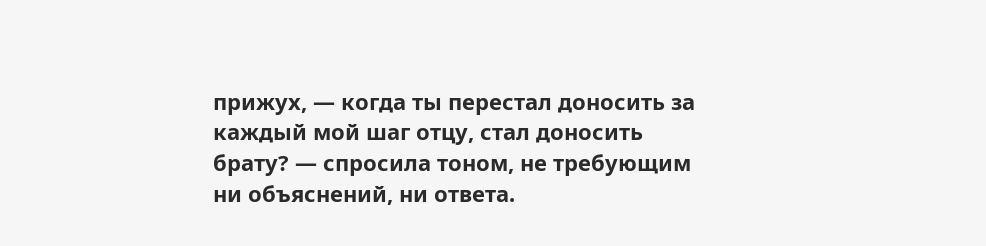прижух, — когда ты перестал доносить за каждый мой шаг отцу, стал доносить брату? — спросила тоном, не требующим ни объяснений, ни ответа.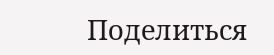Поделиться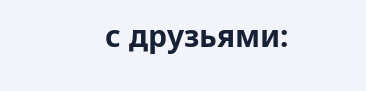с друзьями: